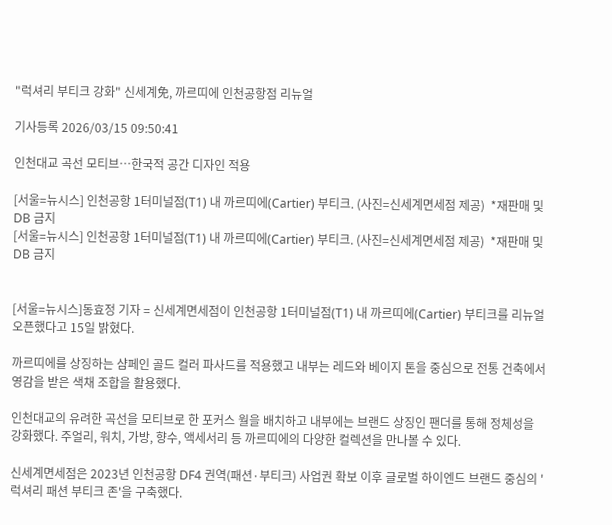"럭셔리 부티크 강화" 신세계免, 까르띠에 인천공항점 리뉴얼

기사등록 2026/03/15 09:50:41

인천대교 곡선 모티브…한국적 공간 디자인 적용

[서울=뉴시스] 인천공항 1터미널점(T1) 내 까르띠에(Cartier) 부티크. (사진=신세계면세점 제공)  *재판매 및 DB 금지
[서울=뉴시스] 인천공항 1터미널점(T1) 내 까르띠에(Cartier) 부티크. (사진=신세계면세점 제공)  *재판매 및 DB 금지


[서울=뉴시스]동효정 기자 = 신세계면세점이 인천공항 1터미널점(T1) 내 까르띠에(Cartier) 부티크를 리뉴얼 오픈했다고 15일 밝혔다.

까르띠에를 상징하는 샴페인 골드 컬러 파사드를 적용했고 내부는 레드와 베이지 톤을 중심으로 전통 건축에서 영감을 받은 색채 조합을 활용했다.

인천대교의 유려한 곡선을 모티브로 한 포커스 월을 배치하고 내부에는 브랜드 상징인 팬더를 통해 정체성을 강화했다. 주얼리, 워치, 가방, 향수, 액세서리 등 까르띠에의 다양한 컬렉션을 만나볼 수 있다.

신세계면세점은 2023년 인천공항 DF4 권역(패션·부티크) 사업권 확보 이후 글로벌 하이엔드 브랜드 중심의 '럭셔리 패션 부티크 존'을 구축했다.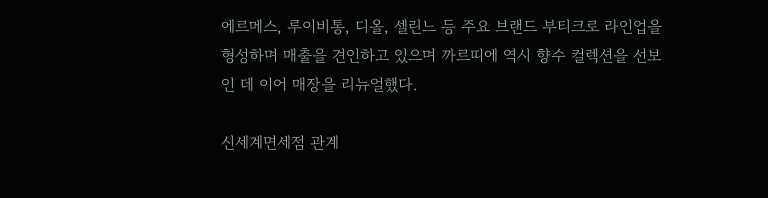에르메스, 루이비통, 디올, 셀린느 등 주요 브랜드 부티크로 라인업을 형성하며 매출을 견인하고 있으며 까르띠에 역시 향수 컬렉션을 선보인 데 이어 매장을 리뉴얼했다.

신세계면세점 관계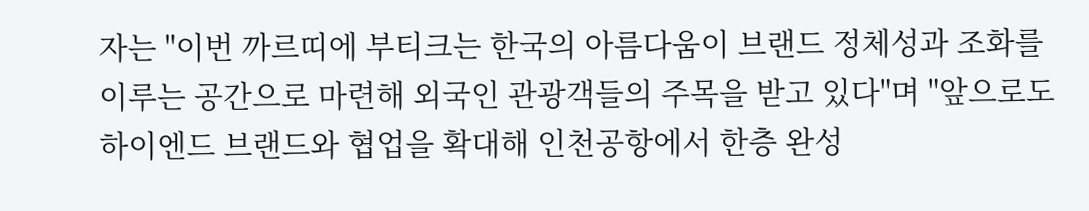자는 "이번 까르띠에 부티크는 한국의 아름다움이 브랜드 정체성과 조화를 이루는 공간으로 마련해 외국인 관광객들의 주목을 받고 있다"며 "앞으로도 하이엔드 브랜드와 협업을 확대해 인천공항에서 한층 완성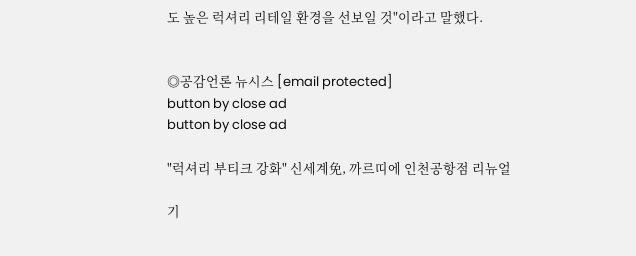도 높은 럭셔리 리테일 환경을 선보일 것"이라고 말했다.


◎공감언론 뉴시스 [email protected]
button by close ad
button by close ad

"럭셔리 부티크 강화" 신세계免, 까르띠에 인천공항점 리뉴얼

기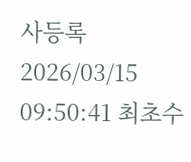사등록 2026/03/15 09:50:41 최초수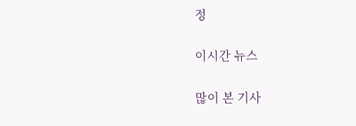정

이시간 뉴스

많이 본 기사